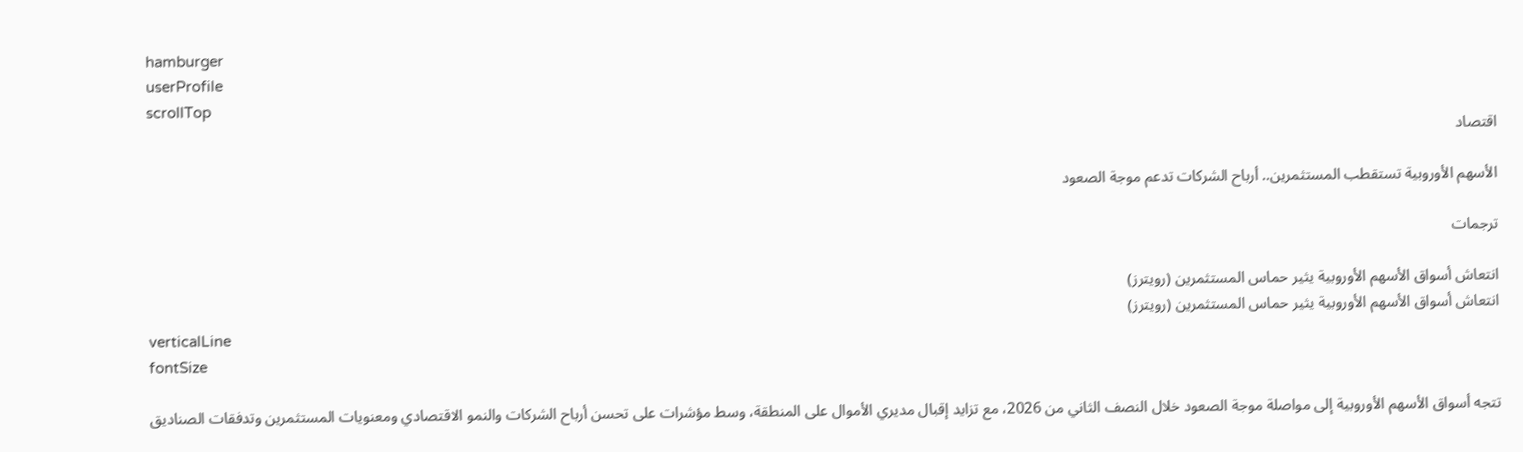hamburger
userProfile
scrollTop
اقتصاد

الأسهم الأوروبية تستقطب المستثمرين.. أرباح الشركات تدعم موجة الصعود

ترجمات

انتعاش أسواق الأسهم الأوروبية يثير حماس المستثمرين (رويترز)
انتعاش أسواق الأسهم الأوروبية يثير حماس المستثمرين (رويترز)
verticalLine
fontSize

تتجه أسواق الأسهم الأوروبية إلى مواصلة موجة الصعود خلال النصف الثاني من 2026، مع تزايد إقبال مديري الأموال على المنطقة، وسط مؤشرات على تحسن أرباح الشركات والنمو الاقتصادي ومعنويات المستثمرين وتدفقات الصناديق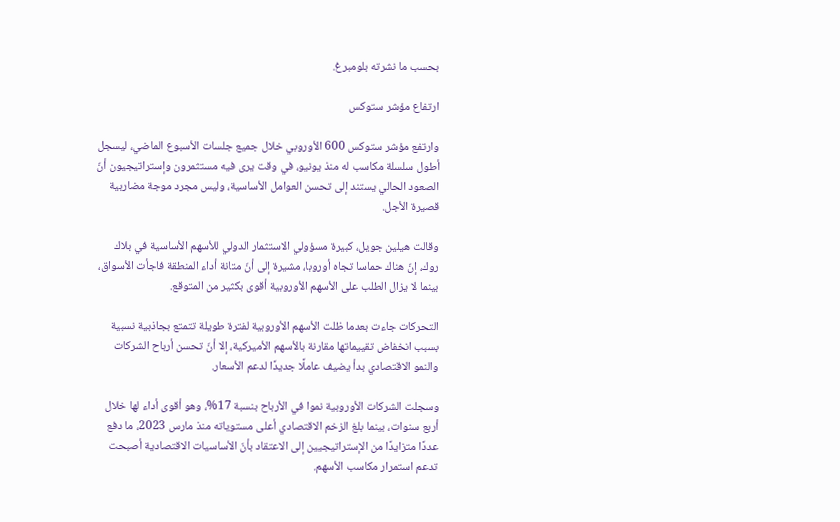بحسب ما نشرته بلومبرغ.

ارتفاع مؤشر ستوكس

وارتفع مؤشر ستوكس 600 الأوروبي خلال جميع جلسات الأسبوع الماضي، ليسجل أطول سلسلة مكاسب له منذ يونيو، في وقت يرى فيه مستثمرون وإستراتيجيون أنّ الصعود الحالي يستند إلى تحسن العوامل الأساسية، وليس مجرد موجة مضاربية قصيرة الأجل.

وقالت هيلين جويل، كبيرة مسؤولي الاستثمار الدولي للأسهم الأساسية في بلاك روك، إنّ هناك حماسا تجاه أوروبا، مشيرة إلى أنّ متانة أداء المنطقة فاجأت الأسواق، بينما لا يزال الطلب على الأسهم الأوروبية أقوى بكثير من المتوقع.

التحركات جاءت بعدما ظلت الأسهم الأوروبية لفترة طويلة تتمتع بجاذبية نسبية بسبب انخفاض تقييماتها مقارنة بالأسهم الأميركية، إلا أنّ تحسن أرباح الشركات والنمو الاقتصادي بدأ يضيف عاملًا جديدًا لدعم الأسعار.

وسجلت الشركات الأوروبية نموا في الأرباح بنسبة 17%، وهو أقوى أداء لها خلال أربع سنوات، بينما بلغ الزخم الاقتصادي أعلى مستوياته منذ مارس 2023، ما دفع عددًا متزايدًا من الإستراتيجيين إلى الاعتقاد بأنّ الأساسيات الاقتصادية أصبحت تدعم استمرار مكاسب الأسهم.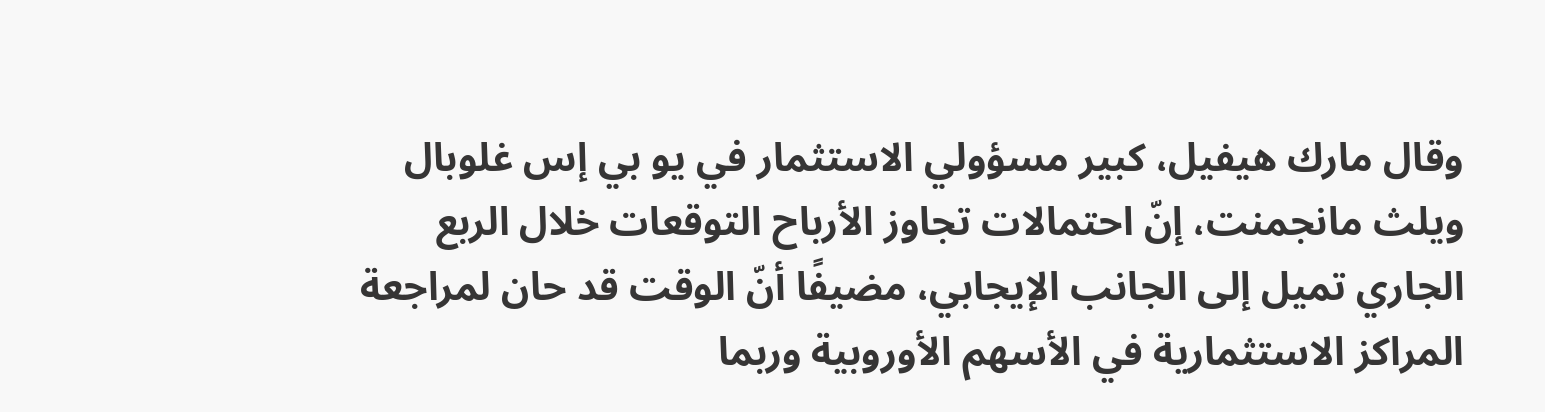وقال مارك هيفيل، كبير مسؤولي الاستثمار في يو بي إس غلوبال ويلث مانجمنت، إنّ احتمالات تجاوز الأرباح التوقعات خلال الربع الجاري تميل إلى الجانب الإيجابي، مضيفًا أنّ الوقت قد حان لمراجعة المراكز الاستثمارية في الأسهم الأوروبية وربما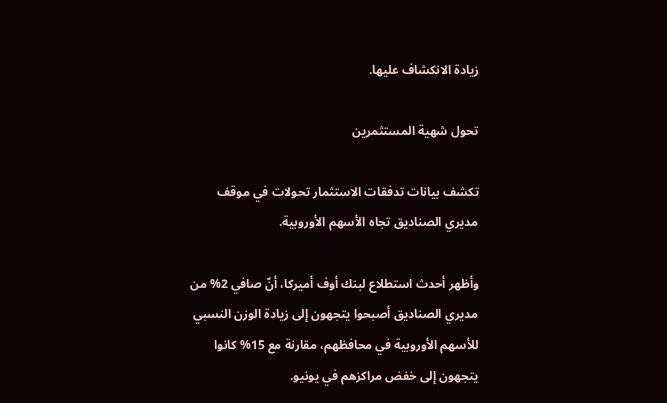زيادة الانكشاف عليها.

تحول شهية المستثمرين

تكشف بيانات تدفقات الاستثمار تحولات في موقف مديري الصناديق تجاه الأسهم الأوروبية.

وأظهر أحدث استطلاع لبنك أوف أميركا، أنّ صافي 2% من مديري الصناديق أصبحوا يتجهون إلى زيادة الوزن النسبي للأسهم الأوروبية في محافظهم، مقارنة مع 15% كانوا يتجهون إلى خفض مراكزهم في يونيو.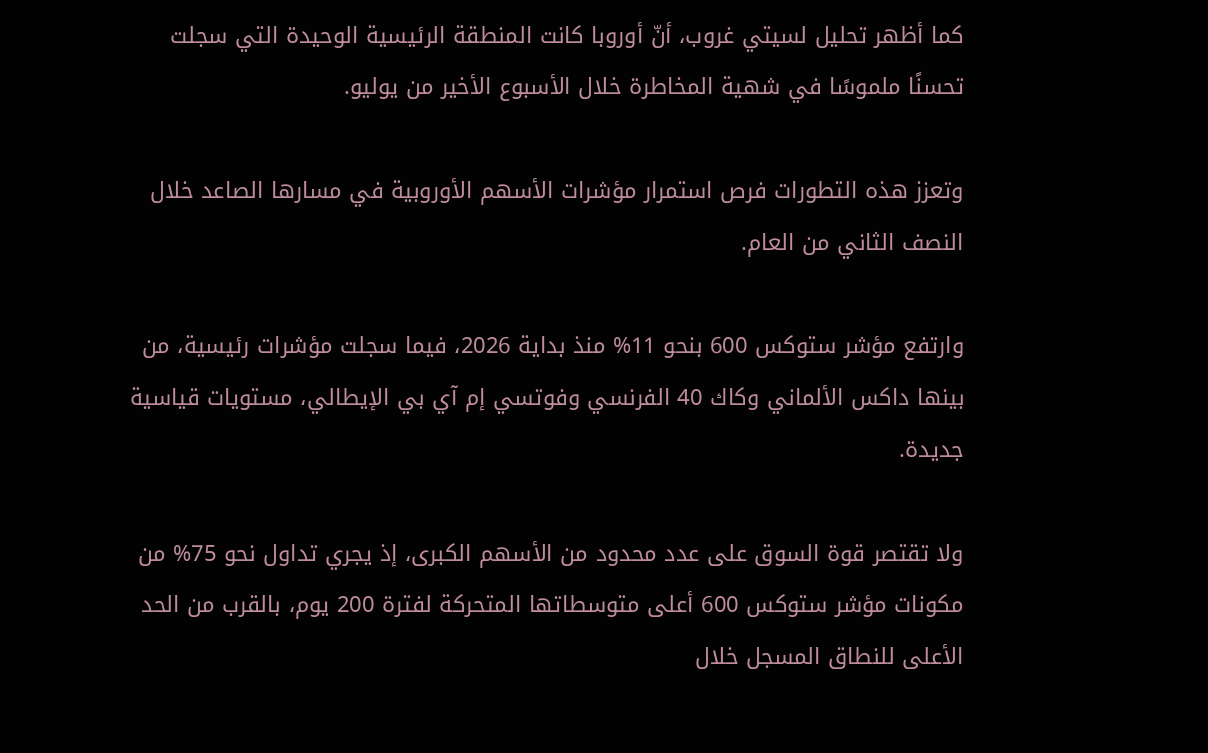كما أظهر تحليل لسيتي غروب، أنّ أوروبا كانت المنطقة الرئيسية الوحيدة التي سجلت تحسنًا ملموسًا في شهية المخاطرة خلال الأسبوع الأخير من يوليو.

وتعزز هذه التطورات فرص استمرار مؤشرات الأسهم الأوروبية في مسارها الصاعد خلال النصف الثاني من العام.

وارتفع مؤشر ستوكس 600 بنحو 11% منذ بداية 2026، فيما سجلت مؤشرات رئيسية، من بينها داكس الألماني وكاك 40 الفرنسي وفوتسي إم آي بي الإيطالي، مستويات قياسية جديدة.

ولا تقتصر قوة السوق على عدد محدود من الأسهم الكبرى، إذ يجري تداول نحو 75% من مكونات مؤشر ستوكس 600 أعلى متوسطاتها المتحركة لفترة 200 يوم، بالقرب من الحد الأعلى للنطاق المسجل خلال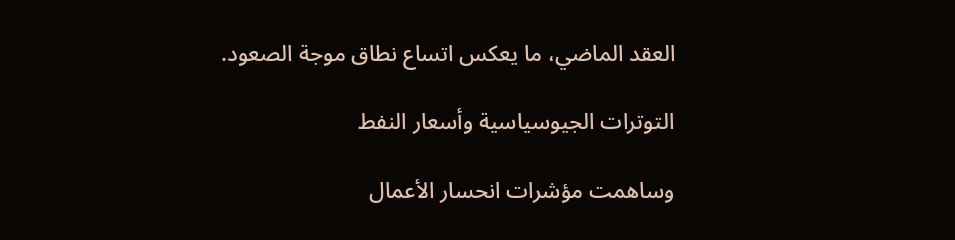العقد الماضي، ما يعكس اتساع نطاق موجة الصعود.

التوترات الجيوسياسية وأسعار النفط

وساهمت مؤشرات انحسار الأعمال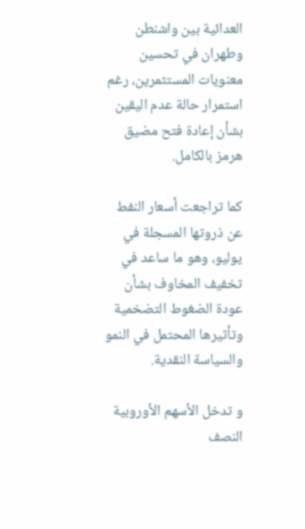العدائية بين واشنطن وطهران في تحسين معنويات المستثمرين، رغم استمرار حالة عدم اليقين بشأن إعادة فتح مضيق هرمز بالكامل.

كما تراجعت أسعار النفط عن ذروتها المسجلة في يوليو، وهو ما ساعد في تخفيف المخاوف بشأن عودة الضغوط التضخمية وتأثيرها المحتمل في النمو والسياسة النقدية.

و تدخل الأسهم الأوروبية النصف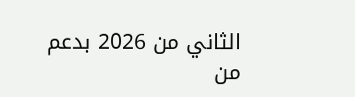الثاني من 2026 بدعم من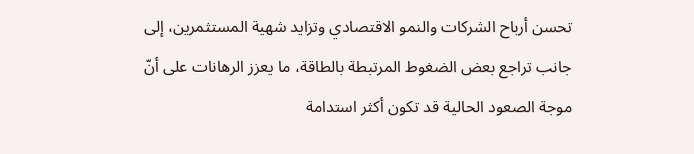تحسن أرباح الشركات والنمو الاقتصادي وتزايد شهية المستثمرين، إلى جانب تراجع بعض الضغوط المرتبطة بالطاقة، ما يعزز الرهانات على أنّ موجة الصعود الحالية قد تكون أكثر استدامة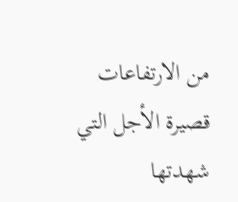من الارتفاعات قصيرة الأجل التي شهدتها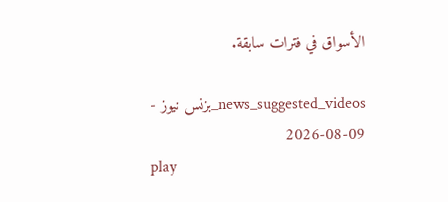الأسواق في فترات سابقة.

news_suggested_videos_بزنس نيوز - 09-08-2026
play